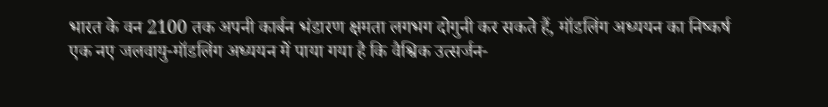भारत के वन 2100 तक अपनी कार्बन भंडारण क्षमता लगभग दोगुनी कर सकते हैं, मॉडलिंग अध्ययन का निष्कर्ष
एक नए जलवायु-मॉडलिंग अध्ययन में पाया गया है कि वैश्विक उत्सर्जन-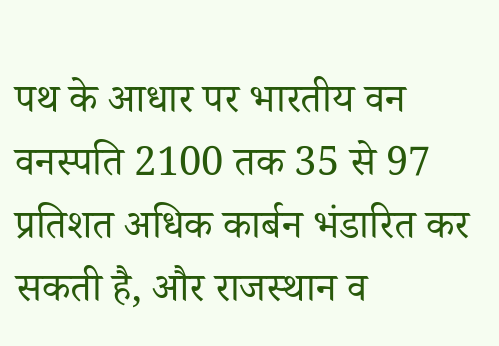पथ के आधार पर भारतीय वन वनस्पति 2100 तक 35 से 97 प्रतिशत अधिक कार्बन भंडारित कर सकती है, और राजस्थान व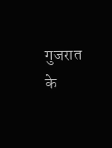गुजरात के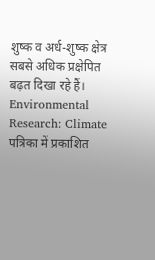शुष्क व अर्ध-शुष्क क्षेत्र सबसे अधिक प्रक्षेपित बढ़त दिखा रहे हैं।
Environmental Research: Climate पत्रिका में प्रकाशित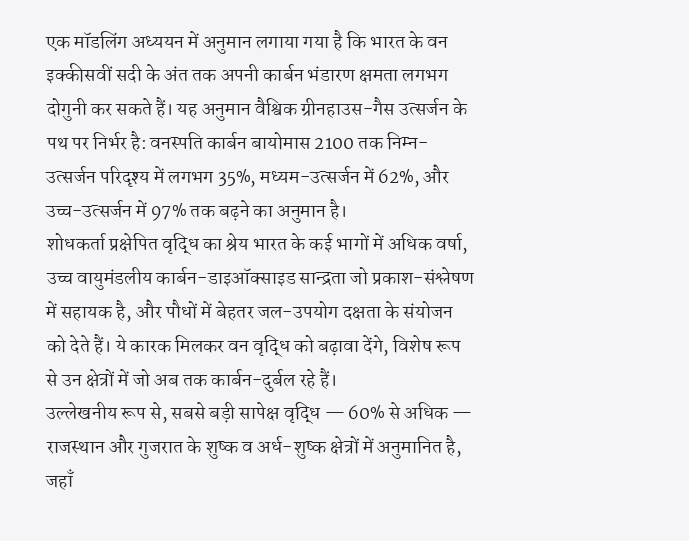एक मॉडलिंग अध्ययन में अनुमान लगाया गया है कि भारत के वन इक्कीसवीं सदी के अंत तक अपनी कार्बन भंडारण क्षमता लगभग दोगुनी कर सकते हैं। यह अनुमान वैश्विक ग्रीनहाउस-गैस उत्सर्जन के पथ पर निर्भर है: वनस्पति कार्बन बायोमास 2100 तक निम्न-उत्सर्जन परिदृश्य में लगभग 35%, मध्यम-उत्सर्जन में 62%, और उच्च-उत्सर्जन में 97% तक बढ़ने का अनुमान है।
शोधकर्ता प्रक्षेपित वृद्धि का श्रेय भारत के कई भागों में अधिक वर्षा, उच्च वायुमंडलीय कार्बन-डाइऑक्साइड सान्द्रता जो प्रकाश-संश्लेषण में सहायक है, और पौधों में बेहतर जल-उपयोग दक्षता के संयोजन को देते हैं। ये कारक मिलकर वन वृद्धि को बढ़ावा देंगे, विशेष रूप से उन क्षेत्रों में जो अब तक कार्बन-दुर्बल रहे हैं।
उल्लेखनीय रूप से, सबसे बड़ी सापेक्ष वृद्धि — 60% से अधिक — राजस्थान और गुजरात के शुष्क व अर्ध-शुष्क क्षेत्रों में अनुमानित है, जहाँ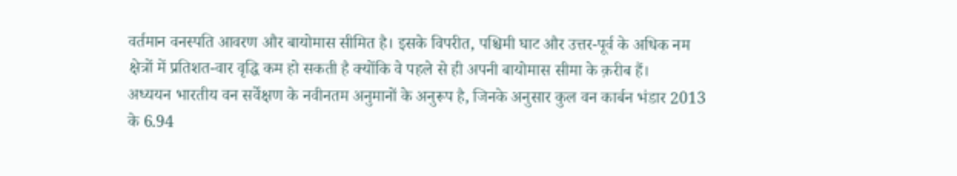वर्तमान वनस्पति आवरण और बायोमास सीमित है। इसके विपरीत, पश्चिमी घाट और उत्तर-पूर्व के अधिक नम क्षेत्रों में प्रतिशत-वार वृद्धि कम हो सकती है क्योंकि वे पहले से ही अपनी बायोमास सीमा के क़रीब हैं।
अध्ययन भारतीय वन सर्वेक्षण के नवीनतम अनुमानों के अनुरूप है, जिनके अनुसार कुल वन कार्बन भंडार 2013 के 6.94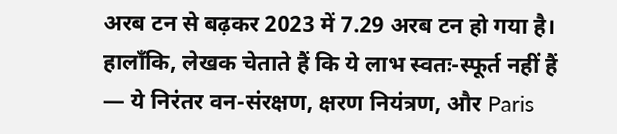अरब टन से बढ़कर 2023 में 7.29 अरब टन हो गया है। हालाँकि, लेखक चेताते हैं कि ये लाभ स्वतः-स्फूर्त नहीं हैं — ये निरंतर वन-संरक्षण, क्षरण नियंत्रण, और Paris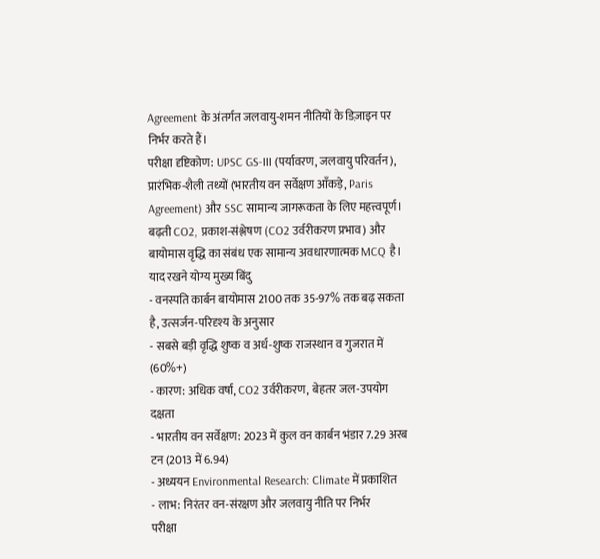Agreement के अंतर्गत जलवायु-शमन नीतियों के डिज़ाइन पर निर्भर करते हैं।
परीक्षा दृष्टिकोण: UPSC GS-III (पर्यावरण, जलवायु परिवर्तन), प्रारंभिक-शैली तथ्यों (भारतीय वन सर्वेक्षण आँकड़े, Paris Agreement) और SSC सामान्य जागरूकता के लिए महत्त्वपूर्ण। बढ़ती CO2, प्रकाश-संश्लेषण (CO2 उर्वरीकरण प्रभाव) और बायोमास वृद्धि का संबंध एक सामान्य अवधारणात्मक MCQ है।
याद रखने योग्य मुख्य बिंदु
- वनस्पति कार्बन बायोमास 2100 तक 35-97% तक बढ़ सकता है, उत्सर्जन-परिदृश्य के अनुसार
- सबसे बड़ी वृद्धि शुष्क व अर्ध-शुष्क राजस्थान व गुजरात में (60%+)
- कारण: अधिक वर्षा, CO2 उर्वरीकरण, बेहतर जल-उपयोग दक्षता
- भारतीय वन सर्वेक्षण: 2023 में कुल वन कार्बन भंडार 7.29 अरब टन (2013 में 6.94)
- अध्ययन Environmental Research: Climate में प्रकाशित
- लाभ: निरंतर वन-संरक्षण और जलवायु नीति पर निर्भर
परीक्षा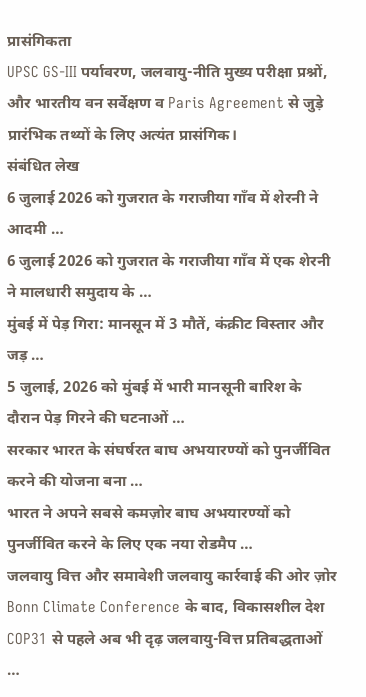प्रासंगिकता
UPSC GS-III पर्यावरण, जलवायु-नीति मुख्य परीक्षा प्रश्नों, और भारतीय वन सर्वेक्षण व Paris Agreement से जुड़े प्रारंभिक तथ्यों के लिए अत्यंत प्रासंगिक।
संबंधित लेख
6 जुलाई 2026 को गुजरात के गराजीया गाँव में शेरनी ने आदमी …
6 जुलाई 2026 को गुजरात के गराजीया गाँव में एक शेरनी ने मालधारी समुदाय के …
मुंबई में पेड़ गिरा: मानसून में 3 मौतें, कंक्रीट विस्तार और जड़ …
5 जुलाई, 2026 को मुंबई में भारी मानसूनी बारिश के दौरान पेड़ गिरने की घटनाओं …
सरकार भारत के संघर्षरत बाघ अभयारण्यों को पुनर्जीवित करने की योजना बना …
भारत ने अपने सबसे कमज़ोर बाघ अभयारण्यों को पुनर्जीवित करने के लिए एक नया रोडमैप …
जलवायु वित्त और समावेशी जलवायु कार्रवाई की ओर ज़ोर
Bonn Climate Conference के बाद, विकासशील देश COP31 से पहले अब भी दृढ़ जलवायु-वित्त प्रतिबद्धताओं …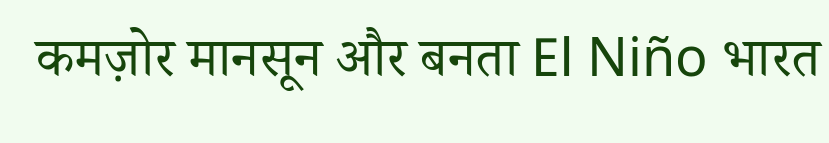कमज़ोर मानसून और बनता El Niño भारत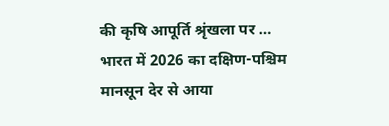की कृषि आपूर्ति श्रृंखला पर …
भारत में 2026 का दक्षिण-पश्चिम मानसून देर से आया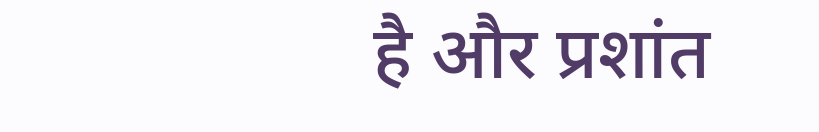है और प्रशांत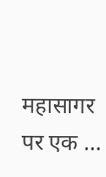महासागर पर एक …